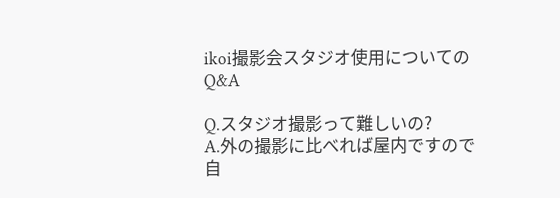ikoi撮影会スタジオ使用についてのQ&A

Q.スタジオ撮影って難しいの?
A.外の撮影に比べれば屋内ですので自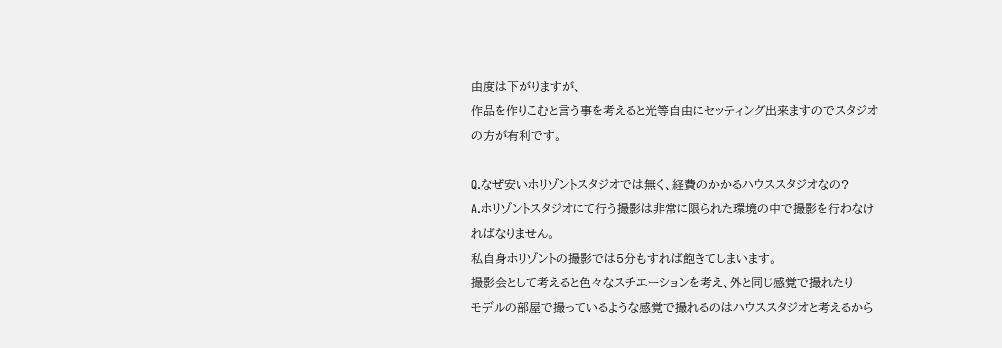由度は下がりますが、
作品を作りこむと言う事を考えると光等自由にセッティング出来ますのでスタジオの方が有利です。

Q.なぜ安いホリゾントスタジオでは無く、経費のかかるハウススタジオなの?
A.ホリゾントスタジオにて行う撮影は非常に限られた環境の中で撮影を行わなければなりません。
私自身ホリゾントの撮影では5分もすれば飽きてしまいます。
撮影会として考えると色々なスチエーションを考え、外と同じ感覚で撮れたり
モデルの部屋で撮っているような感覚で撮れるのはハウススタジオと考えるから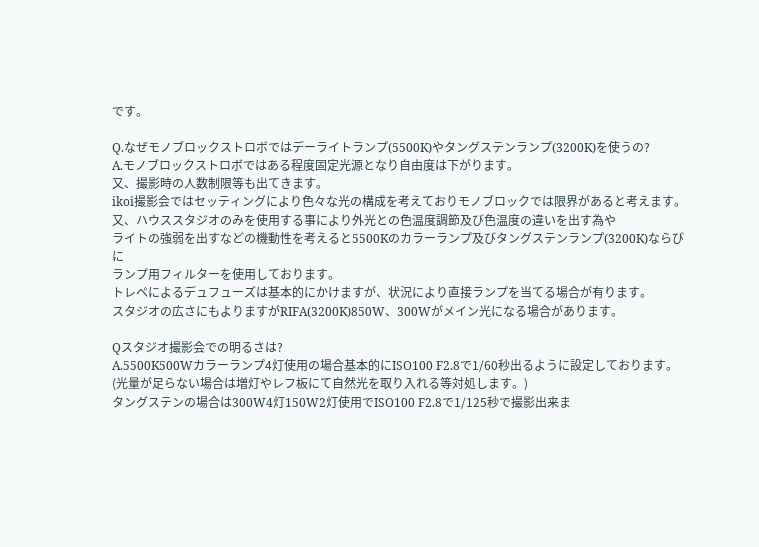です。

Q.なぜモノブロックストロボではデーライトランプ(5500K)やタングステンランプ(3200K)を使うの?
A.モノブロックストロボではある程度固定光源となり自由度は下がります。
又、撮影時の人数制限等も出てきます。
ikoi撮影会ではセッティングにより色々な光の構成を考えておりモノブロックでは限界があると考えます。
又、ハウススタジオのみを使用する事により外光との色温度調節及び色温度の違いを出す為や
ライトの強弱を出すなどの機動性を考えると5500Kのカラーランプ及びタングステンランプ(3200K)ならびに
ランプ用フィルターを使用しております。
トレペによるデュフューズは基本的にかけますが、状況により直接ランプを当てる場合が有ります。
スタジオの広さにもよりますがRIFA(3200K)850W、300Wがメイン光になる場合があります。

Qスタジオ撮影会での明るさは?
A.5500K500Wカラーランプ4灯使用の場合基本的にISO100 F2.8で1/60秒出るように設定しております。
(光量が足らない場合は増灯やレフ板にて自然光を取り入れる等対処します。)
タングステンの場合は300W4灯150W2灯使用でISO100 F2.8で1/125秒で撮影出来ま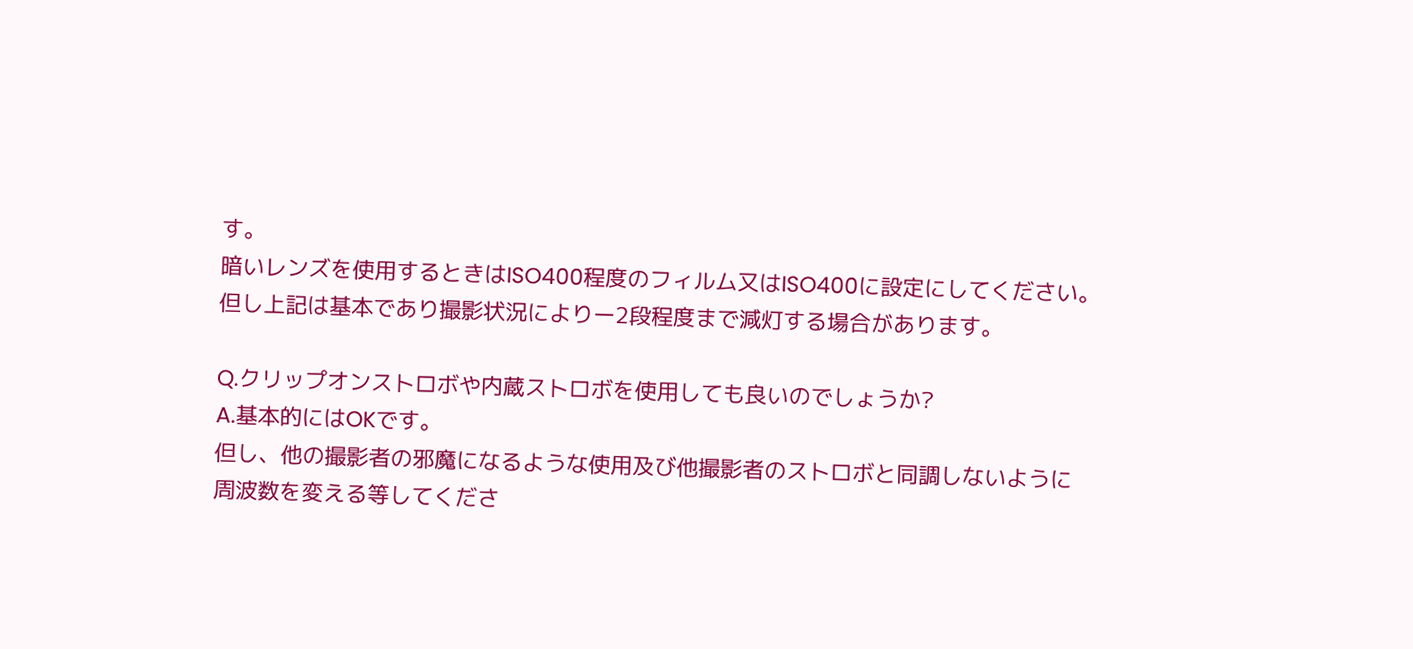す。
暗いレンズを使用するときはISO400程度のフィルム又はISO400に設定にしてください。
但し上記は基本であり撮影状況によりー2段程度まで減灯する場合があります。

Q.クリップオンストロボや内蔵ストロボを使用しても良いのでしょうか?
A.基本的にはOKです。
但し、他の撮影者の邪魔になるような使用及び他撮影者のストロボと同調しないように
周波数を変える等してくださ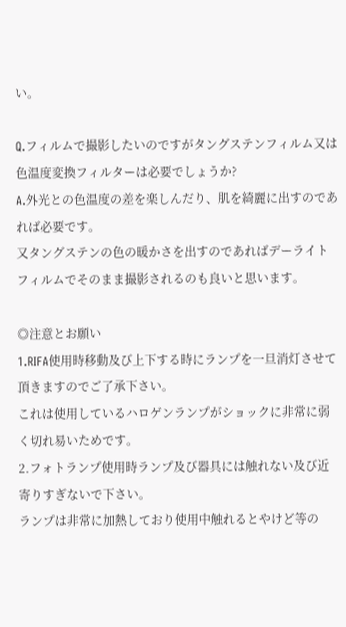い。

Q.フィルムで撮影したいのですがタングステンフィルム又は色温度変換フィルターは必要でしょうか?
A.外光との色温度の差を楽しんだり、肌を綺麗に出すのであれば必要です。
又タングステンの色の暖かさを出すのであればデーライトフィルムでそのまま撮影されるのも良いと思います。

◎注意とお願い
1.RIFA使用時移動及び上下する時にランプを一旦消灯させて頂きますのでご了承下さい。
これは使用しているハロゲンランプがショックに非常に弱く切れ易いためです。
2.フォトランプ使用時ランプ及び器具には触れない及び近寄りすぎないで下さい。
ランプは非常に加熱しており使用中触れるとやけど等の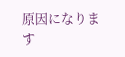原因になります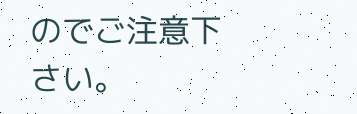のでご注意下さい。